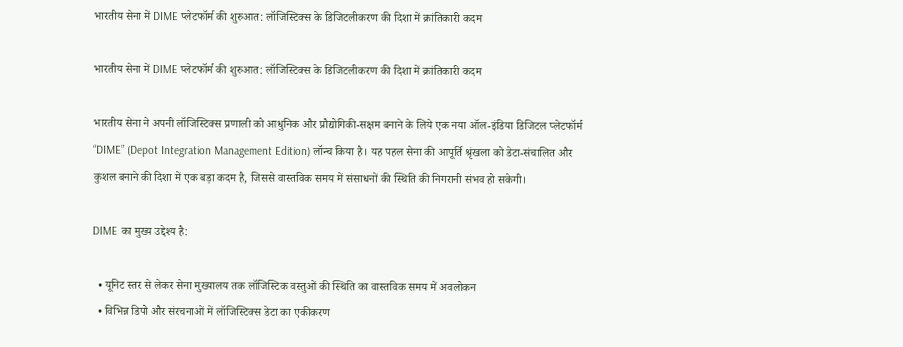भारतीय सेना में DIME प्लेटफॉर्म की शुरुआत: लॉजिस्टिक्स के डिजिटलीकरण की दिशा में क्रांतिकारी कदम

भारतीय सेना में DIME प्लेटफॉर्म की शुरुआत: लॉजिस्टिक्स के डिजिटलीकरण की दिशा में क्रांतिकारी कदम

भारतीय सेना ने अपनी लॉजिस्टिक्स प्रणाली को आधुनिक और प्रौद्योगिकी-सक्षम बनाने के लिये एक नया ऑल-इंडिया डिजिटल प्लेटफॉर्म “DIME” (Depot Integration Management Edition) लॉन्च किया है। यह पहल सेना की आपूर्ति श्रृंखला को डेटा-संचालित और कुशल बनाने की दिशा में एक बड़ा कदम है, जिससे वास्तविक समय में संसाधनों की स्थिति की निगरानी संभव हो सकेगी।

DIME का मुख्य उद्देश्य है:

  • यूनिट स्तर से लेकर सेना मुख्यालय तक लॉजिस्टिक वस्तुओं की स्थिति का वास्तविक समय में अवलोकन
  • विभिन्न डिपो और संरचनाओं में लॉजिस्टिक्स डेटा का एकीकरण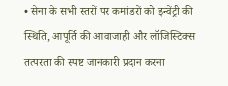• सेना के सभी स्तरों पर कमांडरों को इन्वेंट्री की स्थिति, आपूर्ति की आवाजाही और लॉजिस्टिक्स तत्परता की स्पष्ट जानकारी प्रदान करना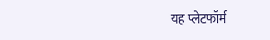यह प्लेटफॉर्म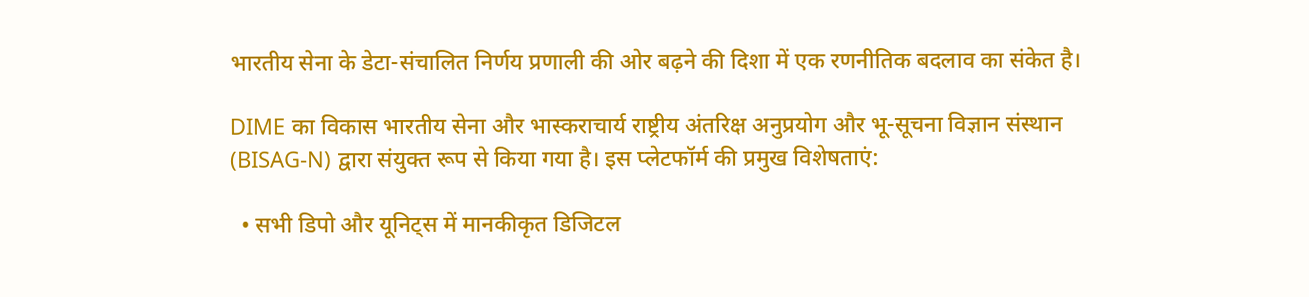भारतीय सेना के डेटा-संचालित निर्णय प्रणाली की ओर बढ़ने की दिशा में एक रणनीतिक बदलाव का संकेत है।

DIME का विकास भारतीय सेना और भास्कराचार्य राष्ट्रीय अंतरिक्ष अनुप्रयोग और भू-सूचना विज्ञान संस्थान (BISAG-N) द्वारा संयुक्त रूप से किया गया है। इस प्लेटफॉर्म की प्रमुख विशेषताएं:

  • सभी डिपो और यूनिट्स में मानकीकृत डिजिटल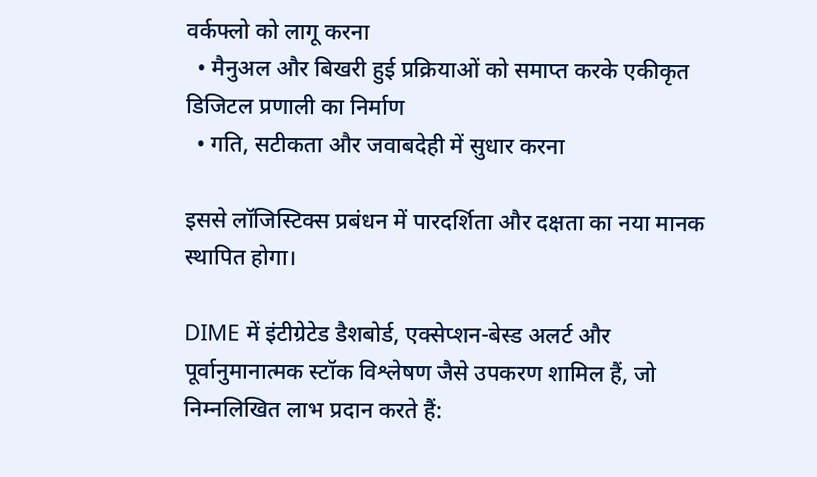वर्कफ्लो को लागू करना
  • मैनुअल और बिखरी हुई प्रक्रियाओं को समाप्त करके एकीकृत डिजिटल प्रणाली का निर्माण
  • गति, सटीकता और जवाबदेही में सुधार करना

इससे लॉजिस्टिक्स प्रबंधन में पारदर्शिता और दक्षता का नया मानक स्थापित होगा।

DIME में इंटीग्रेटेड डैशबोर्ड, एक्सेप्शन-बेस्ड अलर्ट और पूर्वानुमानात्मक स्टॉक विश्लेषण जैसे उपकरण शामिल हैं, जो निम्नलिखित लाभ प्रदान करते हैं: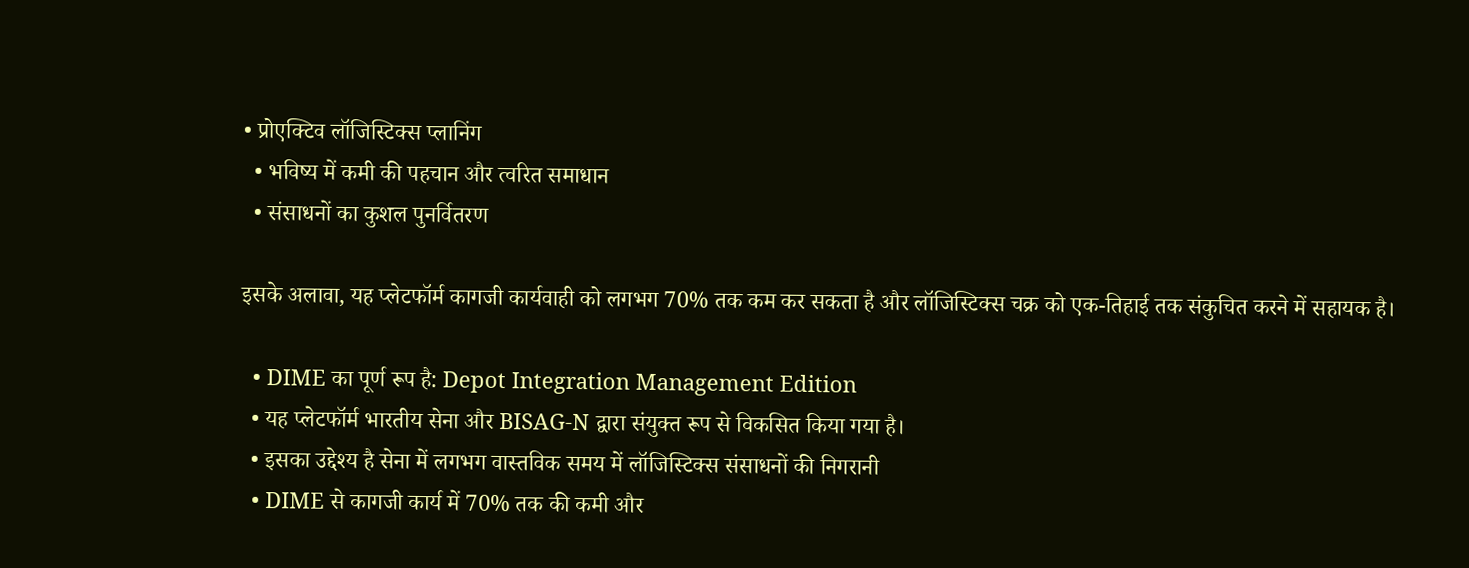• प्रोएक्टिव लॉजिस्टिक्स प्लानिंग
  • भविष्य में कमी की पहचान और त्वरित समाधान
  • संसाधनों का कुशल पुनर्वितरण

इसके अलावा, यह प्लेटफॉर्म कागजी कार्यवाही को लगभग 70% तक कम कर सकता है और लॉजिस्टिक्स चक्र को एक-तिहाई तक संकुचित करने में सहायक है।

  • DIME का पूर्ण रूप है: Depot Integration Management Edition
  • यह प्लेटफॉर्म भारतीय सेना और BISAG-N द्वारा संयुक्त रूप से विकसित किया गया है।
  • इसका उद्देश्य है सेना में लगभग वास्तविक समय में लॉजिस्टिक्स संसाधनों की निगरानी
  • DIME से कागजी कार्य में 70% तक की कमी और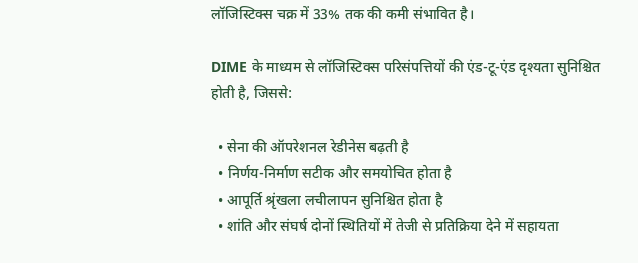लॉजिस्टिक्स चक्र में 33% तक की कमी संभावित है।

DIME के माध्यम से लॉजिस्टिक्स परिसंपत्तियों की एंड-टू-एंड दृश्यता सुनिश्चित होती है, जिससे:

  • सेना की ऑपरेशनल रेडीनेस बढ़ती है
  • निर्णय-निर्माण सटीक और समयोचित होता है
  • आपूर्ति श्रृंखला लचीलापन सुनिश्चित होता है
  • शांति और संघर्ष दोनों स्थितियों में तेजी से प्रतिक्रिया देने में सहायता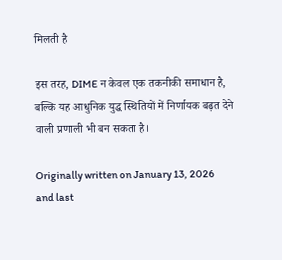मिलती है

इस तरह, DIME न केवल एक तकनीकी समाधान है, बल्कि यह आधुनिक युद्ध स्थितियों में निर्णायक बढ़त देने वाली प्रणाली भी बन सकता है।

Originally written on January 13, 2026 and last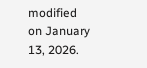modified on January 13, 2026.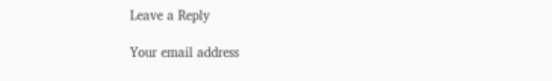Leave a Reply

Your email address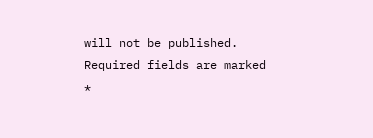will not be published. Required fields are marked *